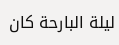ليلة البارحة كان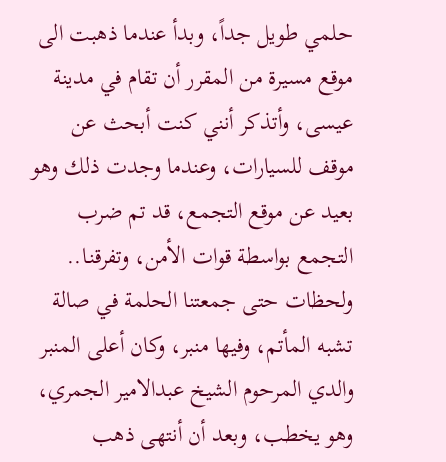حلمي طويل جداً، وبدأ عندما ذهبت الى موقع مسيرة من المقرر أن تقام في مدينة عيسى، وأتذكر أنني كنت أبحث عن موقف للسيارات، وعندما وجدت ذلك وهو بعيد عن موقع التجمع، قد تم ضرب التجمع بواسطة قوات الأمن، وتفرقنـا.. ولحظات حتى جمعتنا الحلمة في صالة تشبه المأتم، وفيها منبر، وكان أعلى المنبر والدي المرحوم الشيخ عبدالامير الجمري، وهو يخطب، وبعد أن أنتهى ذهب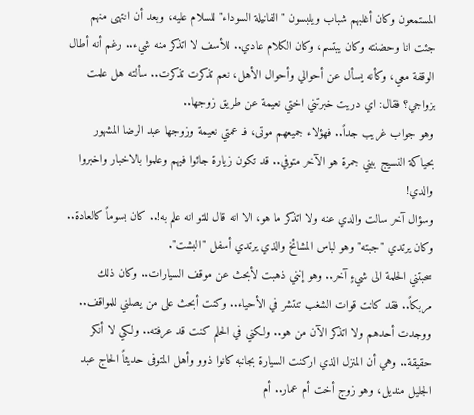المستمعون وكان أغلبهم شباب ويلبسون "الفانيلة السوداء" للسلام عليه، وبعد أن انتهى منهم جئت انا وحضنته وكان يبتسم، وكان الكلام عادي.. للأسف لا اتذكر منه شيء.. رغم أنه أطال الوقفة معي، وكأنه يسأل عن أحوالي وأحوال الأهل، نعم تذكرت تذكرت.. سألته هل علمت بزواجي؟ فقال: اي دريت خبرتني اختي نعيمة عن طريق زوجها..
وهو جواب غريب جداً.. فهؤلاء جميعهم موتى، فـ عمتي نعيمة وزوجها عبد الرضا المشهور بحياكة النسيج ببني جمرة هو الآخر متوفي.. قد تكون زيارة جائوا فيهم وعلموا بالاخبار واخبروا والدي!
وسؤال آخر سالت والدي عنه ولا اتذكر ما هو، الا انه قال للتو انه علم به!.. كان بسوماً كالعادة.. وكان يرتدي "جبته" وهو لباس المشائخ والذي يرتدي أسفل "البشت".
سحبتني الحلمة الى شيءٍ آخر.. وهو إنني ذهبت لأبحث عن موقف السيارات.. وكان ذلك مربكاً.. فقد كانت قوات الشغب تنتشر في الأحياء.. وكنت أبحث على من يصلني للمواقف.. ووجدت أحدهم ولا اتذكر الآن من هو.. ولكني في الحلم كنت قد عرفته.. ولكي لا أنكر حقيقة.. وهي أن المنزل الذي اركنت السيارة بجانبه كانوا ذوو وأهل المتوفى حديثاً الحاج عبد الجليل منديل، وهو زوج أخت أم عمار.. أم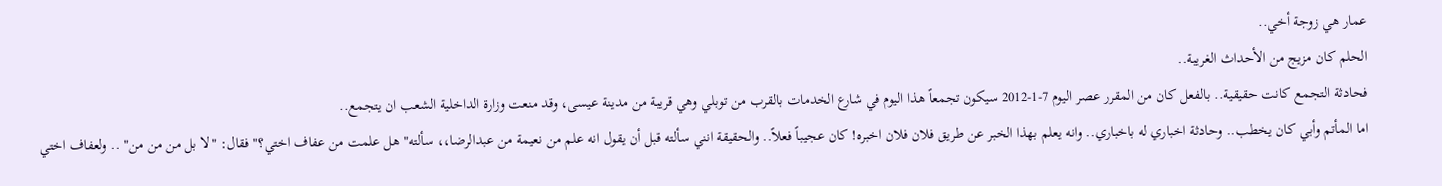عمار هي زوجة أخي..
الحلم كان مزيج من الأحداث الغريبة..
فحادثة التجمع كانت حقيقية.. بالفعل كان من المقرر عصر اليوم 7-1-2012 سيكون تجمعاً هذا اليوم في شارع الخدمات بالقرب من توبلي وهي قريبة من مدينة عيسى، وقد منعت وزارة الداخلية الشعب ان يتجمع..
اما المأتم وأبي كان يخطب.. وحادثة اخباري له باخباري.. وانه يعلم بهذا الخبر عن طريق فلان فلان اخبره! كان عجيباً فعلاً.. والحقيقة انني سألته قبل أن يقول انه علم من نعيمة من عبدالرضا،، سألته" هل علمت من عفاف اختي؟" فقال: "لا بل من من من" .. ولعفاف اختي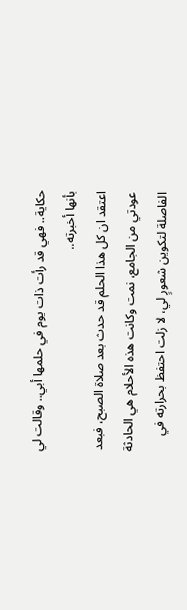حكاية.. فهي قد رأت ذات يوم في حلمها أبي.. وقالت لي بأنها أخبرته..
اعتقد ان كل هذا الحلم قد حدث بعد صلاة الصبح، فبعد عودتي من الجامع، نمت وكانت هذه الأحلام هي الحادثة الفاصلة لتكوين شعورٍ لي، لا زلت احتفظ بحرارته في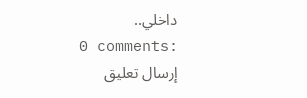داخلي..
0 comments:
إرسال تعليق